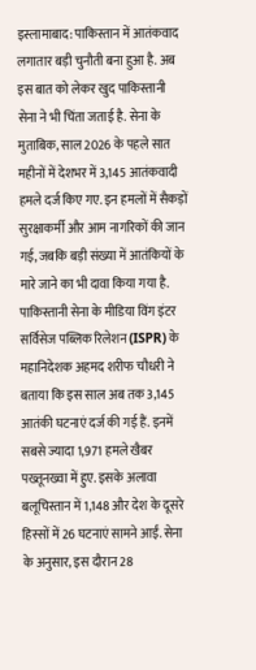इस्लामाबाद: पाकिस्तान में आतंकवाद लगातार बड़ी चुनौती बना हुआ है. अब इस बात को लेकर खुद पाकिस्तानी सेना ने भी चिंता जताई है. सेना के मुताबिक, साल 2026 के पहले सात महीनों में देशभर में 3,145 आतंकवादी हमले दर्ज किए गए. इन हमलों में सैकड़ों सुरक्षाकर्मी और आम नागरिकों की जान गई, जबकि बड़ी संख्या में आतंकियों के मारे जाने का भी दावा किया गया है.
पाकिस्तानी सेना के मीडिया विंग इंटर सर्विसेज पब्लिक रिलेशन (ISPR) के महानिदेशक अहमद शरीफ चौधरी ने बताया कि इस साल अब तक 3,145 आतंकी घटनाएं दर्ज की गई हैं. इनमें सबसे ज्यादा 1,971 हमले खैबर पख्तूनख्वा में हुए. इसके अलावा बलूचिस्तान में 1,148 और देश के दूसरे हिस्सों में 26 घटनाएं सामने आईं. सेना के अनुसार, इस दौरान 28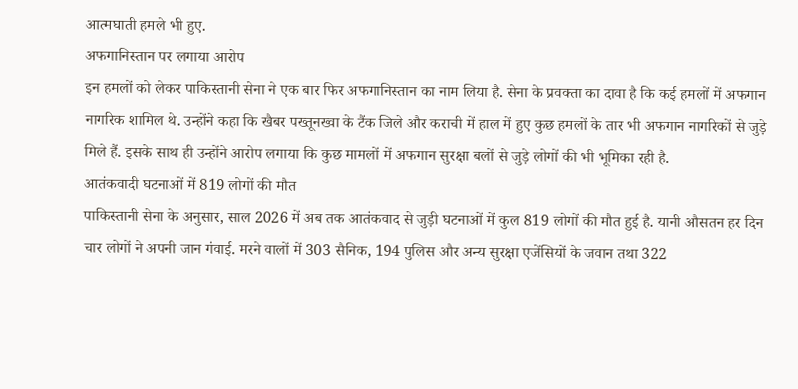आत्मघाती हमले भी हुए.
अफगानिस्तान पर लगाया आरोप
इन हमलों को लेकर पाकिस्तानी सेना ने एक बार फिर अफगानिस्तान का नाम लिया है. सेना के प्रवक्ता का दावा है कि कई हमलों में अफगान नागरिक शामिल थे. उन्होंने कहा कि खैबर पख्तूनख्वा के टैंक जिले और कराची में हाल में हुए कुछ हमलों के तार भी अफगान नागरिकों से जुड़े मिले हैं. इसके साथ ही उन्होंने आरोप लगाया कि कुछ मामलों में अफगान सुरक्षा बलों से जुड़े लोगों की भी भूमिका रही है.
आतंकवादी घटनाओं में 819 लोगों की मौत
पाकिस्तानी सेना के अनुसार, साल 2026 में अब तक आतंकवाद से जुड़ी घटनाओं में कुल 819 लोगों की मौत हुई है. यानी औसतन हर दिन चार लोगों ने अपनी जान गंवाई. मरने वालों में 303 सैनिक, 194 पुलिस और अन्य सुरक्षा एजेंसियों के जवान तथा 322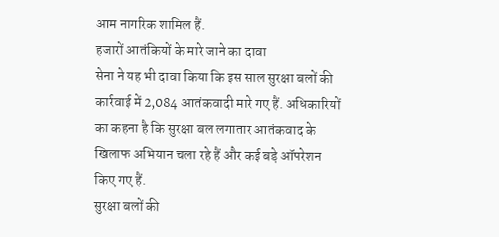आम नागरिक शामिल हैं.
हजारों आतंकियों के मारे जाने का दावा
सेना ने यह भी दावा किया कि इस साल सुरक्षा बलों की कार्रवाई में 2,084 आतंकवादी मारे गए हैं. अधिकारियों का कहना है कि सुरक्षा बल लगातार आतंकवाद के खिलाफ अभियान चला रहे हैं और कई बड़े ऑपरेशन किए गए हैं.
सुरक्षा बलों की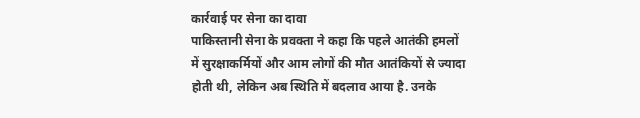कार्रवाई पर सेना का दावा
पाकिस्तानी सेना के प्रवक्ता ने कहा कि पहले आतंकी हमलों में सुरक्षाकर्मियों और आम लोगों की मौत आतंकियों से ज्यादा होती थी, लेकिन अब स्थिति में बदलाव आया है. उनके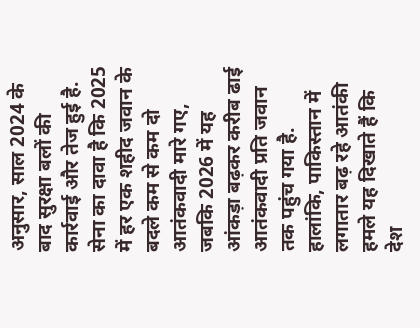अनुसार, साल 2024 के बाद सुरक्षा बलों की कार्रवाई और तेज हुई है. सेना का दावा है कि 2025 में हर एक शहीद जवान के बदले कम से कम दो आतंकवादी मारे गए, जबकि 2026 में यह आंकड़ा बढ़कर करीब ढाई आतंकवादी प्रति जवान तक पहुंच गया है.
हालांकि, पाकिस्तान में लगातार बढ़ रहे आतंकी हमले यह दिखाते हैं कि देश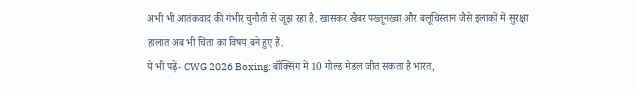अभी भी आतंकवाद की गंभीर चुनौती से जूझ रहा है. खासकर खैबर पख्तूनख्वा और बलूचिस्तान जैसे इलाकों में सुरक्षा हालात अब भी चिंता का विषय बने हुए हैं.
ये भी पढ़ें- CWG 2026 Boxing: बॉक्सिंग में 10 गोल्ड मेडल जीत सकता है भारत,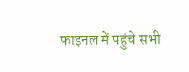फाइनल में पहुंचे सभी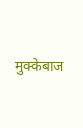मुक्केबाज